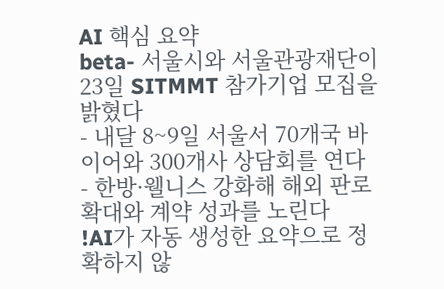AI 핵심 요약
beta- 서울시와 서울관광재단이 23일 SITMMT 참가기업 모집을 밝혔다
- 내달 8~9일 서울서 70개국 바이어와 300개사 상담회를 연다
- 한방·웰니스 강화해 해외 판로 확대와 계약 성과를 노린다
!AI가 자동 생성한 요약으로 정확하지 않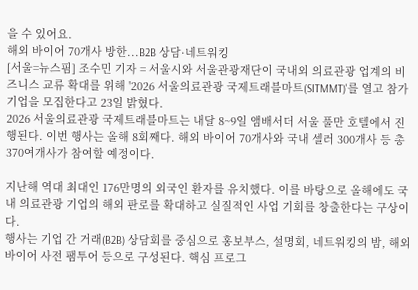을 수 있어요.
해외 바이어 70개사 방한...B2B 상담·네트워킹
[서울=뉴스핌] 조수민 기자 = 서울시와 서울관광재단이 국내외 의료관광 업계의 비즈니스 교류 확대를 위해 '2026 서울의료관광 국제트래블마트(SITMMT)'를 열고 참가기업을 모집한다고 23일 밝혔다.
2026 서울의료관광 국제트래블마트는 내달 8~9일 앰배서더 서울 풀만 호텔에서 진행된다. 이번 행사는 올해 8회째다. 해외 바이어 70개사와 국내 셀러 300개사 등 총 370여개사가 참여할 예정이다.

지난해 역대 최대인 176만명의 외국인 환자를 유치했다. 이를 바탕으로 올해에도 국내 의료관광 기업의 해외 판로를 확대하고 실질적인 사업 기회를 창출한다는 구상이다.
행사는 기업 간 거래(B2B) 상담회를 중심으로 홍보부스, 설명회, 네트워킹의 밤, 해외 바이어 사전 팸투어 등으로 구성된다. 핵심 프로그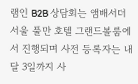램인 B2B 상담회는 앰배서더 서울 풀만 호텔 그랜드볼룸에서 진행되며 사전 등록자는 내달 3일까지 사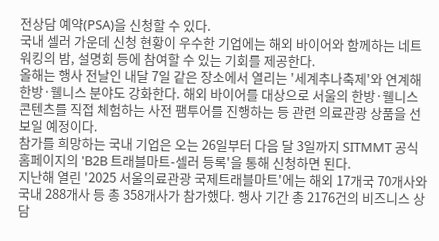전상담 예약(PSA)을 신청할 수 있다.
국내 셀러 가운데 신청 현황이 우수한 기업에는 해외 바이어와 함께하는 네트워킹의 밤, 설명회 등에 참여할 수 있는 기회를 제공한다.
올해는 행사 전날인 내달 7일 같은 장소에서 열리는 '세계추나축제'와 연계해 한방·웰니스 분야도 강화한다. 해외 바이어를 대상으로 서울의 한방·웰니스 콘텐츠를 직접 체험하는 사전 팸투어를 진행하는 등 관련 의료관광 상품을 선보일 예정이다.
참가를 희망하는 국내 기업은 오는 26일부터 다음 달 3일까지 SITMMT 공식 홈페이지의 'B2B 트래블마트-셀러 등록'을 통해 신청하면 된다.
지난해 열린 '2025 서울의료관광 국제트래블마트'에는 해외 17개국 70개사와 국내 288개사 등 총 358개사가 참가했다. 행사 기간 총 2176건의 비즈니스 상담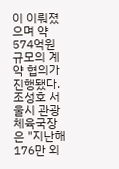이 이뤄졌으며 약 574억원 규모의 계약 협의가 진행됐다.
조성호 서울시 관광체육국장은 "지난해 176만 외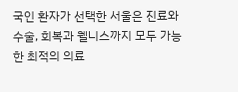국인 환자가 선택한 서울은 진료와 수술, 회복과 웰니스까지 모두 가능한 최적의 의료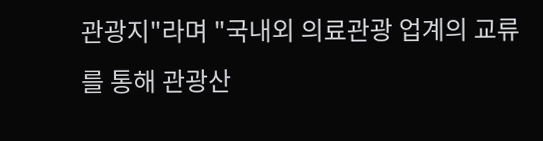관광지"라며 "국내외 의료관광 업계의 교류를 통해 관광산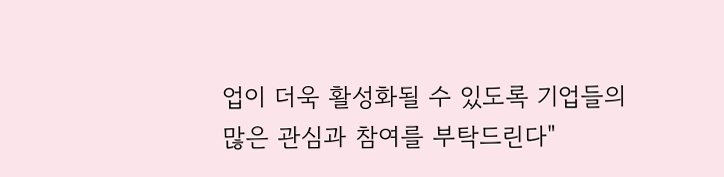업이 더욱 활성화될 수 있도록 기업들의 많은 관심과 참여를 부탁드린다"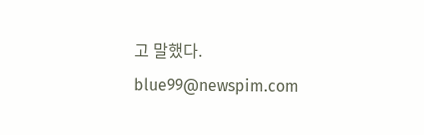고 말했다.
blue99@newspim.com